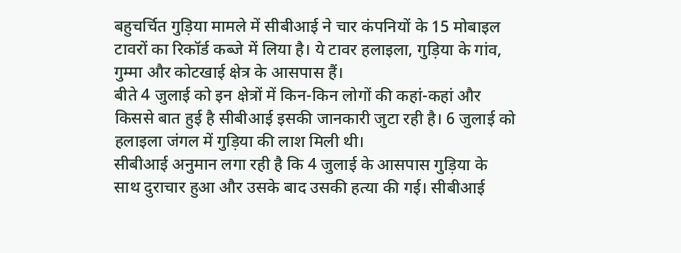बहुचर्चित गुड़िया मामले में सीबीआई ने चार कंपनियों के 15 मोबाइल टावरों का रिकॉर्ड कब्जे में लिया है। ये टावर हलाइला, गुड़िया के गांव, गुम्मा और कोटखाई क्षेत्र के आसपास हैं।
बीते 4 जुलाई को इन क्षेत्रों में किन-किन लोगों की कहां-कहां और किससे बात हुई है सीबीआई इसकी जानकारी जुटा रही है। 6 जुलाई को हलाइला जंगल में गुड़िया की लाश मिली थी।
सीबीआई अनुमान लगा रही है कि 4 जुलाई के आसपास गुड़िया के साथ दुराचार हुआ और उसके बाद उसकी हत्या की गई। सीबीआई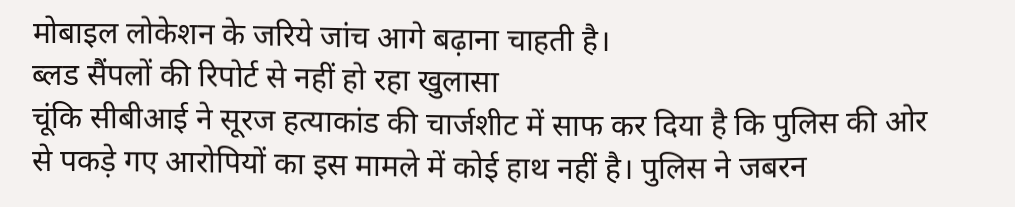मोबाइल लोकेशन के जरिये जांच आगे बढ़ाना चाहती है।
ब्लड सैंपलों की रिपोर्ट से नहीं हो रहा खुलासा
चूंकि सीबीआई ने सूरज हत्याकांड की चार्जशीट में साफ कर दिया है कि पुलिस की ओर से पकड़े गए आरोपियों का इस मामले में कोई हाथ नहीं है। पुलिस ने जबरन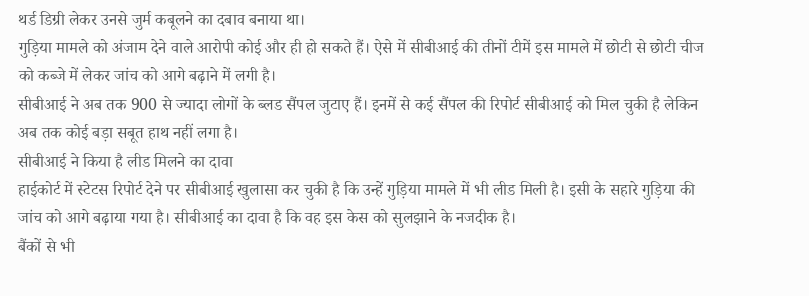थर्ड डिग्री लेकर उनसे जुर्म कबूलने का दबाव बनाया था।
गुड़िया मामले को अंजाम देने वाले आरोपी कोई और ही हो सकते हैं। ऐसे में सीबीआई की तीनों टीमें इस मामले में छोटी से छोटी चीज को कब्जे में लेकर जांच को आगे बढ़ाने में लगी है।
सीबीआई ने अब तक 900 से ज्यादा लोगों के ब्लड सैंपल जुटाए हैं। इनमें से कई सैंपल की रिपोर्ट सीबीआई को मिल चुकी है लेकिन अब तक कोई बड़ा सबूत हाथ नहीं लगा है।
सीबीआई ने किया है लीड मिलने का दावा
हाईकोर्ट में स्टेटस रिपोर्ट देने पर सीबीआई खुलासा कर चुकी है कि उन्हें गुड़िया मामले में भी लीड मिली है। इसी के सहारे गुड़िया की जांच को आगे बढ़ाया गया है। सीबीआई का दावा है कि वह इस केस को सुलझाने के नजदीक है।
बैंकों से भी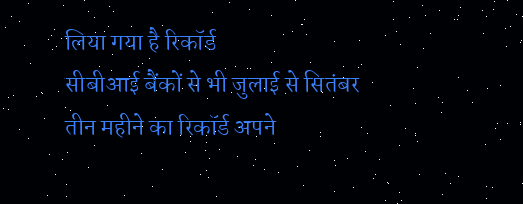लिया गया है रिकॉर्ड
सीबीआई बैंकों से भी जुलाई से सितंबर तीन महीने का रिकॉर्ड अपने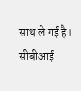साथ ले गई है। सीबीआई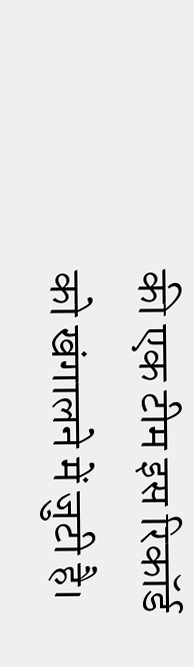की एक टीम इस रिकॉर्ड को खंगालने में जुटी है।